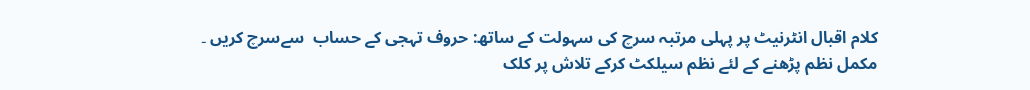کلام اقبال انٹرنیٹ پر پہلی مرتبہ سرچ کی سہولت کے ساتھ: حروف تہجی کے حساب  سےسرچ کریں ۔ مکمل نظم پڑھنے کے لئے نظم سیلکٹ کرکے تلاش پر کلک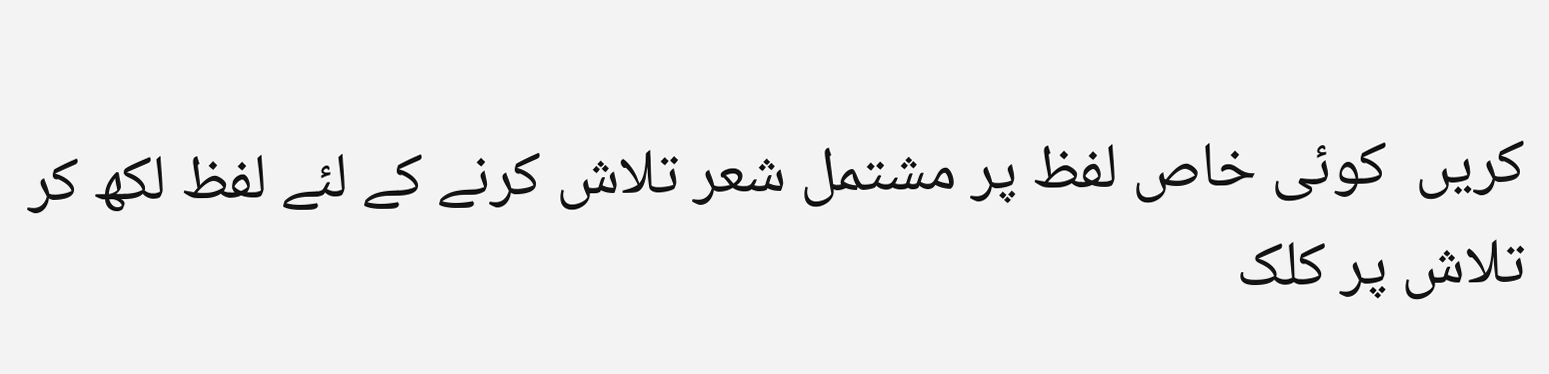کریں  کوئی خاص لفظ پر مشتمل شعر تلاش کرنے کے لئے لفظ لکھ کر تلاش پر کلک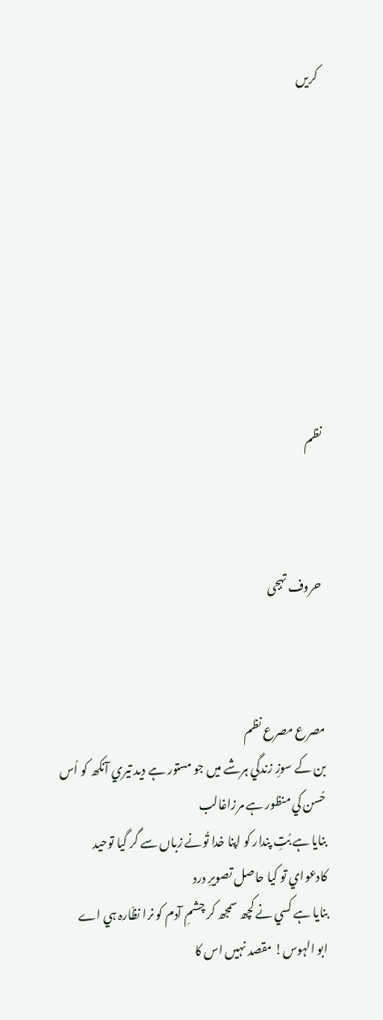کریں









نظم



 حروف تہجی



مصرع مصرع نظم
بن کے سوزِ زندگي ہرشے ميں جو مستور ہے ديد تيري آنکھ کو اُس حُسن کي منظور ہے مرزاغالب
بنايا ہے بُتِ پندار کو اپنا خدا تُونے زباں سے گر گيا توحيد کادعواي تو کيا حاصل تصويرِ درد
بنايا ہے کسي نے کچھ سمجھ کر چشمِ آدم کو نرا نظّارہ ہي اے ابو الہوس! مقصد نہيں اس کا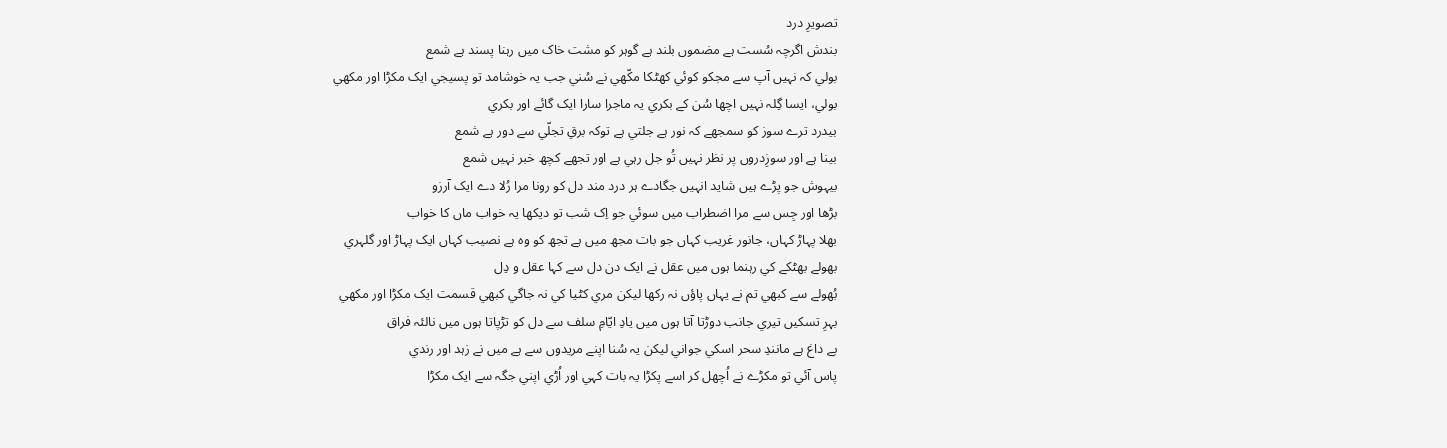تصويرِ درد
بندش اگرچہ سُست ہے مضموں بلند ہے گوہر کو مشت خاک ميں رہنا پسند ہے شمع
بولي کہ نہيں آپ سے مجکو کوئي کھٹکا مکّھي نے سُني جب يہ خوشامد تو پسيجي ايک مکڑا اور مکھي
بولي، ايسا گِلہ نہيں اچھا سُن کے بکري يہ ماجرا سارا ايک گائے اور بکري
بيدرد ترے سوز کو سمجھے کہ نور ہے جلتي ہے توکہ برقِ تجلّي سے دور ہے شمع
بينا ہے اور سوزِدروں پر نظر نہيں تُو جل رہي ہے اور تجھے کچھ خبر نہيں شمع
بيہوش جو پڑے ہيں شايد انہيں جگادے ہر درد مند دل کو رونا مرا رُلا دے ايک آرزو
بڑھا اور جِس سے مرا اضطراب ميں سوئي جو اِک شب تو ديکھا يہ خواب ماں کا خواب
بھلا پہاڑ کہاں، جانور غريب کہاں جو بات مجھ ميں ہے تجھ کو وہ ہے نصيب کہاں ايک پہاڑ اور گلہري
بھولے بھٹکے کي رہنما ہوں ميں عقل نے ايک دن دل سے کہا عقل و دِل
بُھولے سے کبھي تم نے يہاں پاؤں نہ رکھا ليکن مري کٹيا کي نہ جاگي کبھي قسمت ايک مکڑا اور مکھي
بہرِ تسکيں تيري جانب دوڑتا آتا ہوں ميں يادِ ايّامِ سلف سے دل کو تڑپاتا ہوں ميں نالئہ فراق
بے داغ ہے مانندِ سحر اسکي جواني ليکن يہ سُنا اپنے مريدوں سے ہے ميں نے زہد اور رندي
پاس آئي تو مکڑے نے اُچھل کر اسے پکڑا يہ بات کہي اور اُڑي اپني جگہ سے ايک مکڑا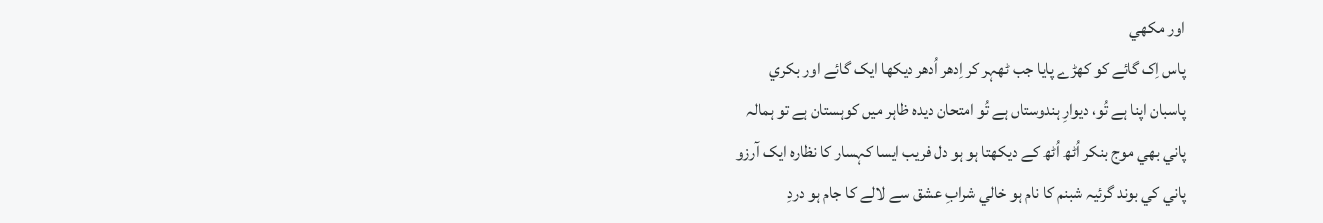اور مکھي
پاس اِک گائے کو کھڑے پايا جب ٹھہر کر اِدھر اُدھر ديکھا ايک گائے اور بکري
پاسبان اپنا ہے تُو، ديوارِ ہندوستاں ہے تُو امتحان ديدہ ظاہر ميں کوہستان ہے تو ہمالہ
پاني بھي موج بنکر اُٹھ اُٹھ کے ديکھتا ہو ہو دل فريب ايسا کہسار کا نظارہ ايک آرزو
پاني کي بوند گرئيہ شبنم کا نام ہو خالي شرابِ عشق سے لالے کا جام ہو دردِ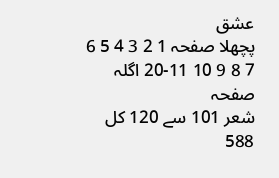عشق
پچھلا صفحہ 1 2 3 4 5 6 7 8 9 10 11-20 اگلہ صفحہ
شعر 101 سے 120 کل 588